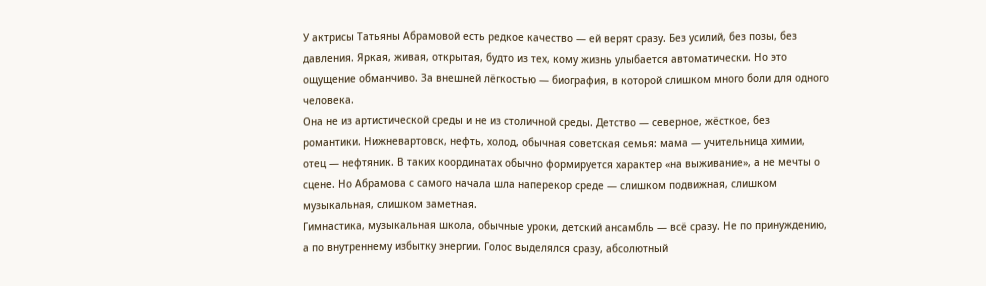У актрисы Татьяны Абрамовой есть редкое качество — ей верят сразу. Без усилий, без позы, без давления. Яркая, живая, открытая, будто из тех, кому жизнь улыбается автоматически. Но это ощущение обманчиво. За внешней лёгкостью — биография, в которой слишком много боли для одного человека.
Она не из артистической среды и не из столичной среды. Детство — северное, жёсткое, без романтики. Нижневартовск, нефть, холод, обычная советская семья: мама — учительница химии, отец — нефтяник. В таких координатах обычно формируется характер «на выживание», а не мечты о сцене. Но Абрамова с самого начала шла наперекор среде — слишком подвижная, слишком музыкальная, слишком заметная.
Гимнастика, музыкальная школа, обычные уроки, детский ансамбль — всё сразу. Не по принуждению, а по внутреннему избытку энергии. Голос выделялся сразу, абсолютный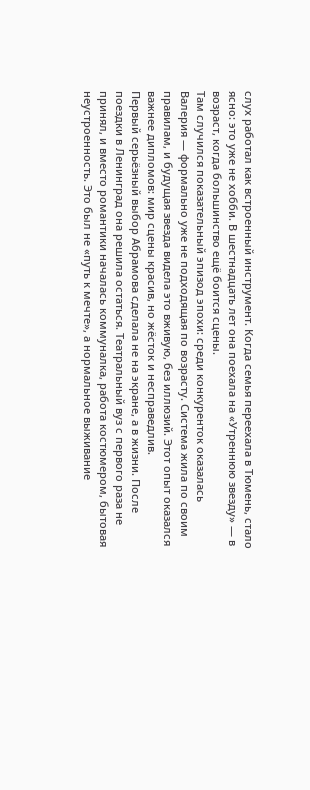слух работал как встроенный инструмент. Когда семья переехала в Тюмень, стало ясно: это уже не хобби. В шестнадцать лет она поехала на «Утреннюю звезду» — в возраст, когда большинство ещё боится сцены.
Там случился показательный эпизод эпохи: среди конкуренток оказалась Валерия — формально уже не подходящая по возрасту. Система жила по своим правилам, и будущая звезда видела это вживую, без иллюзий. Этот опыт оказался важнее дипломов: мир сцены красив, но жёсток и несправедлив.
Первый серьёзный выбор Абрамова сделала не на экране, а в жизни. После поездки в Ленинград она решила остаться. Театральный вуз с первого раза не принял, и вместо романтики началась коммуналка, работа костюмером, бытовая неустроенность. Это был не «путь к мечте», а нормальное выживание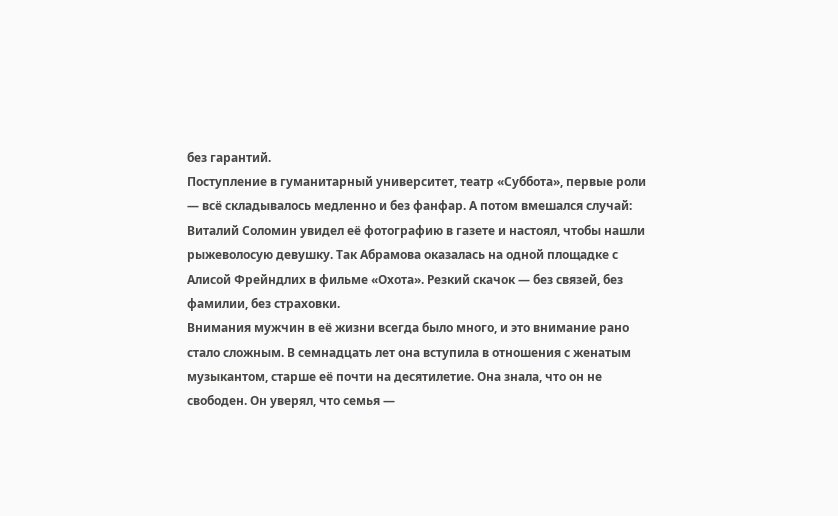без гарантий.
Поступление в гуманитарный университет, театр «Суббота», первые роли — всё складывалось медленно и без фанфар. А потом вмешался случай: Виталий Соломин увидел её фотографию в газете и настоял, чтобы нашли рыжеволосую девушку. Так Абрамова оказалась на одной площадке с Алисой Фрейндлих в фильме «Охота». Резкий скачок — без связей, без фамилии, без страховки.
Внимания мужчин в её жизни всегда было много, и это внимание рано стало сложным. В семнадцать лет она вступила в отношения с женатым музыкантом, старше её почти на десятилетие. Она знала, что он не свободен. Он уверял, что семья —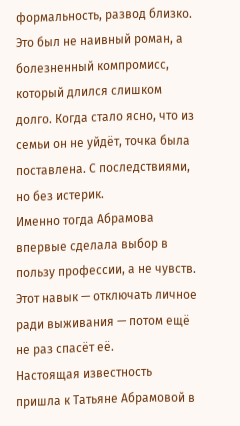формальность, развод близко. Это был не наивный роман, а болезненный компромисс, который длился слишком долго. Когда стало ясно, что из семьи он не уйдёт, точка была поставлена. С последствиями, но без истерик.
Именно тогда Абрамова впервые сделала выбор в пользу профессии, а не чувств. Этот навык — отключать личное ради выживания — потом ещё не раз спасёт её.
Настоящая известность пришла к Татьяне Абрамовой в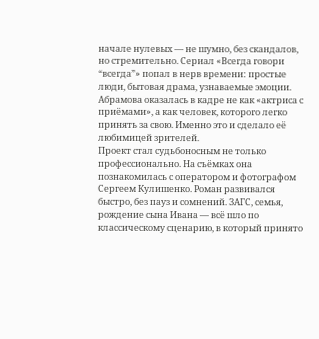начале нулевых — не шумно, без скандалов, но стремительно. Сериал «Всегда говори “всегда”» попал в нерв времени: простые люди, бытовая драма, узнаваемые эмоции. Абрамова оказалась в кадре не как «актриса с приёмами», а как человек, которого легко принять за свою. Именно это и сделало её любимицей зрителей.
Проект стал судьбоносным не только профессионально. На съёмках она познакомилась с оператором и фотографом Сергеем Кулишенко. Роман развивался быстро, без пауз и сомнений. ЗАГС, семья, рождение сына Ивана — всё шло по классическому сценарию, в который принято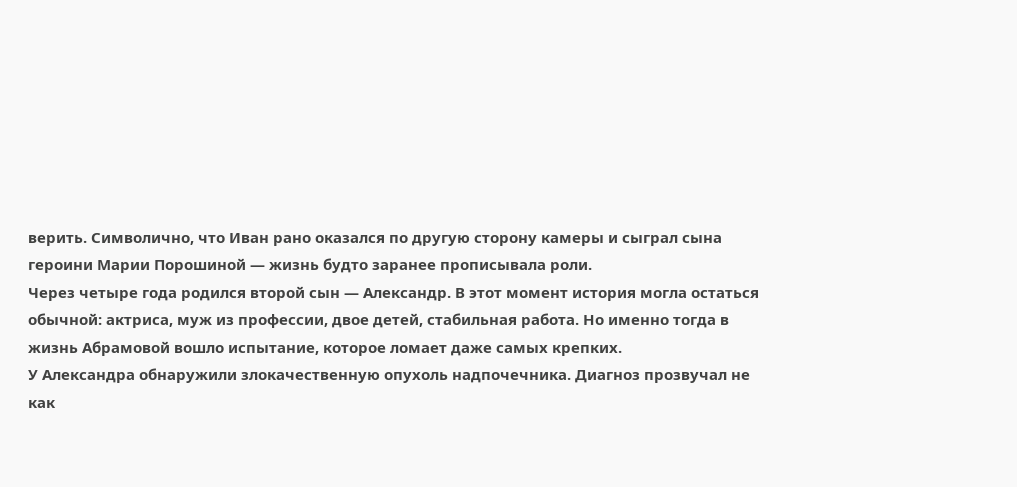верить. Символично, что Иван рано оказался по другую сторону камеры и сыграл сына героини Марии Порошиной — жизнь будто заранее прописывала роли.
Через четыре года родился второй сын — Александр. В этот момент история могла остаться обычной: актриса, муж из профессии, двое детей, стабильная работа. Но именно тогда в жизнь Абрамовой вошло испытание, которое ломает даже самых крепких.
У Александра обнаружили злокачественную опухоль надпочечника. Диагноз прозвучал не как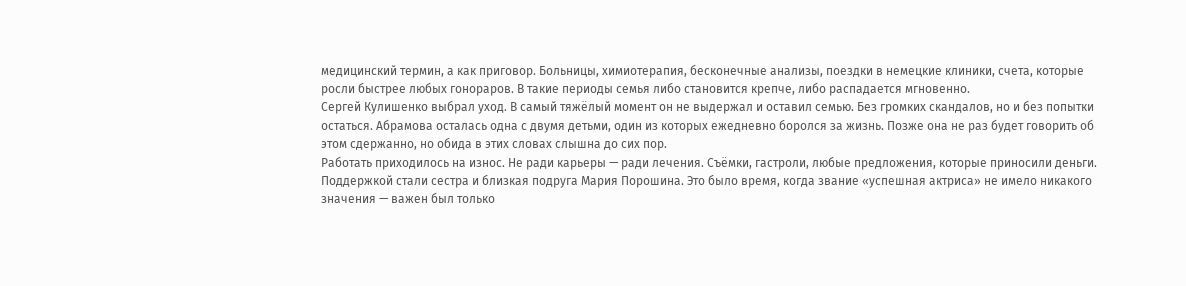медицинский термин, а как приговор. Больницы, химиотерапия, бесконечные анализы, поездки в немецкие клиники, счета, которые росли быстрее любых гонораров. В такие периоды семья либо становится крепче, либо распадается мгновенно.
Сергей Кулишенко выбрал уход. В самый тяжёлый момент он не выдержал и оставил семью. Без громких скандалов, но и без попытки остаться. Абрамова осталась одна с двумя детьми, один из которых ежедневно боролся за жизнь. Позже она не раз будет говорить об этом сдержанно, но обида в этих словах слышна до сих пор.
Работать приходилось на износ. Не ради карьеры — ради лечения. Съёмки, гастроли, любые предложения, которые приносили деньги. Поддержкой стали сестра и близкая подруга Мария Порошина. Это было время, когда звание «успешная актриса» не имело никакого значения — важен был только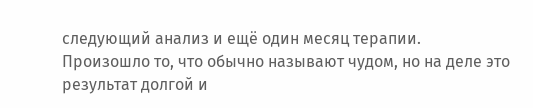следующий анализ и ещё один месяц терапии.
Произошло то, что обычно называют чудом, но на деле это результат долгой и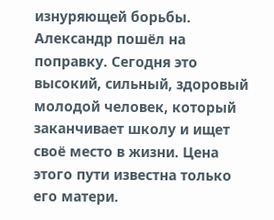изнуряющей борьбы. Александр пошёл на поправку. Сегодня это высокий, сильный, здоровый молодой человек, который заканчивает школу и ищет своё место в жизни. Цена этого пути известна только его матери.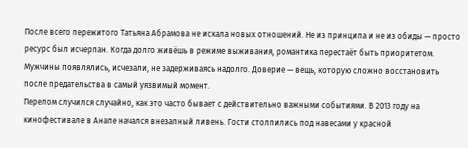После всего пережитого Татьяна Абрамова не искала новых отношений. Не из принципа и не из обиды — просто ресурс был исчерпан. Когда долго живёшь в режиме выживания, романтика перестаёт быть приоритетом. Мужчины появлялись, исчезали, не задерживаясь надолго. Доверие — вещь, которую сложно восстановить после предательства в самый уязвимый момент.
Перелом случился случайно, как это часто бывает с действительно важными событиями. В 2013 году на кинофестивале в Анапе начался внезапный ливень. Гости столпились под навесами у красной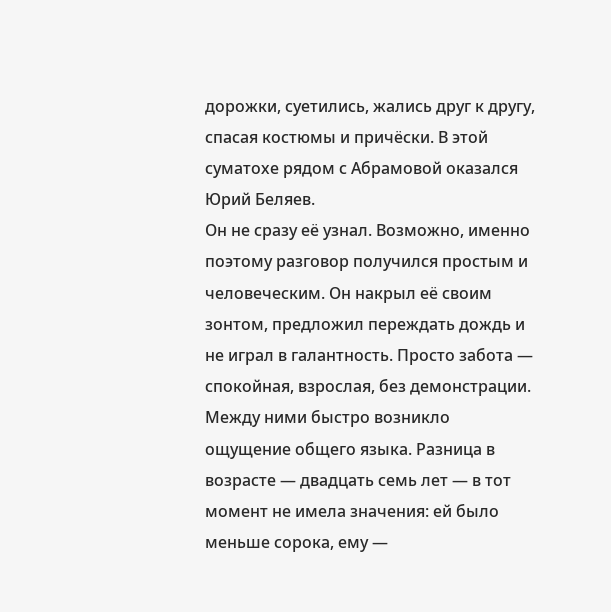дорожки, суетились, жались друг к другу, спасая костюмы и причёски. В этой суматохе рядом с Абрамовой оказался Юрий Беляев.
Он не сразу её узнал. Возможно, именно поэтому разговор получился простым и человеческим. Он накрыл её своим зонтом, предложил переждать дождь и не играл в галантность. Просто забота — спокойная, взрослая, без демонстрации. Между ними быстро возникло ощущение общего языка. Разница в возрасте — двадцать семь лет — в тот момент не имела значения: ей было меньше сорока, ему —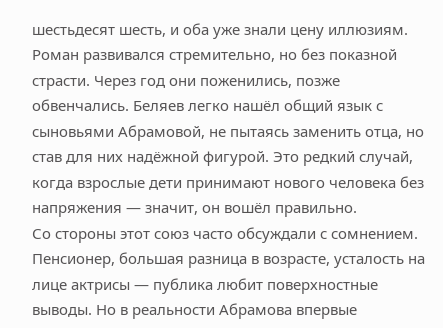шестьдесят шесть, и оба уже знали цену иллюзиям.
Роман развивался стремительно, но без показной страсти. Через год они поженились, позже обвенчались. Беляев легко нашёл общий язык с сыновьями Абрамовой, не пытаясь заменить отца, но став для них надёжной фигурой. Это редкий случай, когда взрослые дети принимают нового человека без напряжения — значит, он вошёл правильно.
Со стороны этот союз часто обсуждали с сомнением. Пенсионер, большая разница в возрасте, усталость на лице актрисы — публика любит поверхностные выводы. Но в реальности Абрамова впервые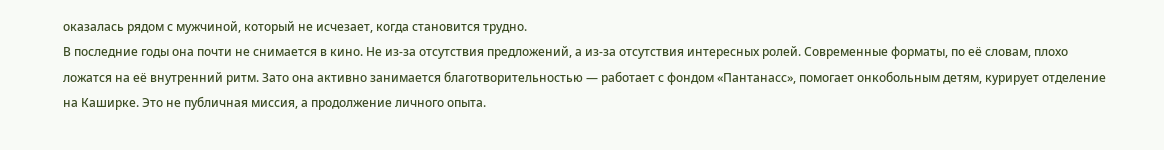оказалась рядом с мужчиной, который не исчезает, когда становится трудно.
В последние годы она почти не снимается в кино. Не из-за отсутствия предложений, а из-за отсутствия интересных ролей. Современные форматы, по её словам, плохо ложатся на её внутренний ритм. Зато она активно занимается благотворительностью — работает с фондом «Пантанасс», помогает онкобольным детям, курирует отделение на Каширке. Это не публичная миссия, а продолжение личного опыта.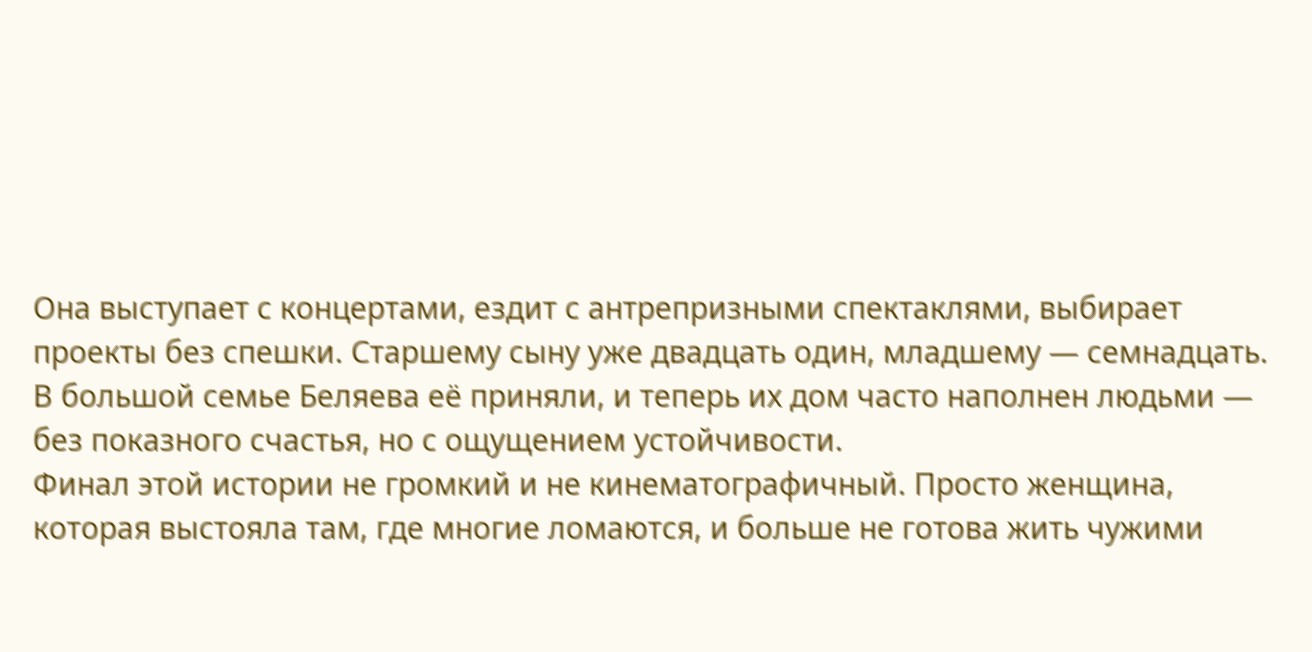Она выступает с концертами, ездит с антрепризными спектаклями, выбирает проекты без спешки. Старшему сыну уже двадцать один, младшему — семнадцать. В большой семье Беляева её приняли, и теперь их дом часто наполнен людьми — без показного счастья, но с ощущением устойчивости.
Финал этой истории не громкий и не кинематографичный. Просто женщина, которая выстояла там, где многие ломаются, и больше не готова жить чужими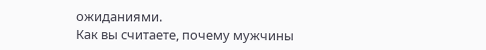ожиданиями.
Как вы считаете, почему мужчины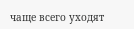чаще всего уходят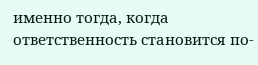именно тогда, когда ответственность становится по-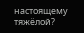настоящему тяжёлой?